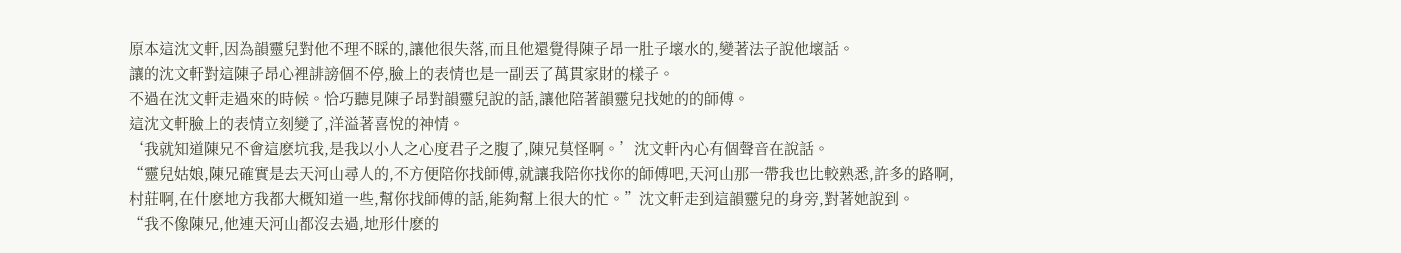原本這沈文軒,因為韻靈兒對他不理不睬的,讓他很失落,而且他還覺得陳子昂一肚子壞水的,變著法子說他壞話。
讓的沈文軒對這陳子昂心裡誹謗個不停,臉上的表情也是一副丟了萬貫家財的樣子。
不過在沈文軒走過來的時候。恰巧聽見陳子昂對韻靈兒說的話,讓他陪著韻靈兒找她的的師傅。
這沈文軒臉上的表情立刻變了,洋溢著喜悅的神情。
‘我就知道陳兄不會這麽坑我,是我以小人之心度君子之腹了,陳兄莫怪啊。’沈文軒內心有個聲音在說話。
“靈兒姑娘,陳兄確實是去天河山尋人的,不方便陪你找師傅,就讓我陪你找你的師傅吧,天河山那一帶我也比較熟悉,許多的路啊,村莊啊,在什麽地方我都大概知道一些,幫你找師傅的話,能夠幫上很大的忙。”沈文軒走到這韻靈兒的身旁,對著她說到。
“我不像陳兄,他連天河山都沒去過,地形什麽的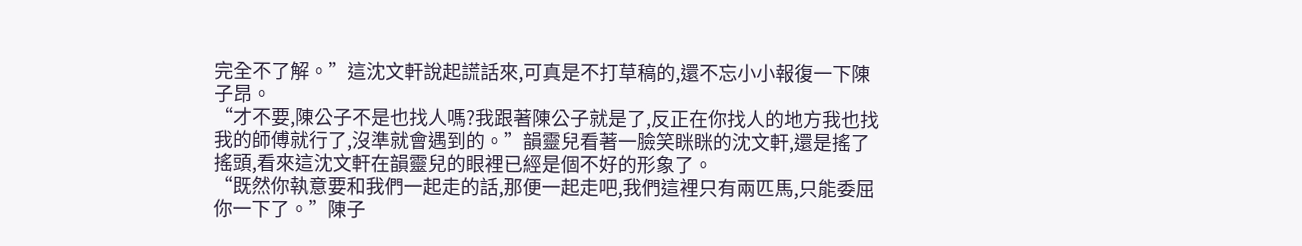完全不了解。”這沈文軒說起謊話來,可真是不打草稿的,還不忘小小報復一下陳子昂。
“才不要,陳公子不是也找人嗎?我跟著陳公子就是了,反正在你找人的地方我也找我的師傅就行了,沒準就會遇到的。”韻靈兒看著一臉笑眯眯的沈文軒,還是搖了搖頭,看來這沈文軒在韻靈兒的眼裡已經是個不好的形象了。
“既然你執意要和我們一起走的話,那便一起走吧,我們這裡只有兩匹馬,只能委屈你一下了。”陳子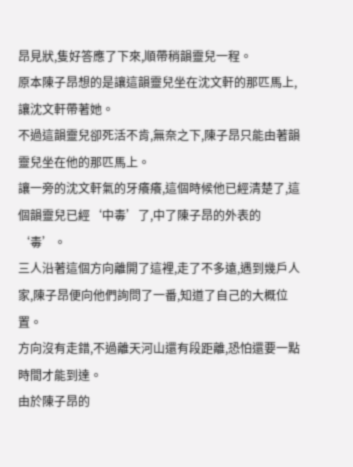昂見狀,隻好答應了下來,順帶稍韻靈兒一程。
原本陳子昂想的是讓這韻靈兒坐在沈文軒的那匹馬上,讓沈文軒帶著她。
不過這韻靈兒卻死活不肯,無奈之下,陳子昂只能由著韻靈兒坐在他的那匹馬上。
讓一旁的沈文軒氣的牙癢癢,這個時候他已經清楚了,這個韻靈兒已經‘中毒’了,中了陳子昂的外表的‘毒’。
三人沿著這個方向離開了這裡,走了不多遠,遇到幾戶人家,陳子昂便向他們詢問了一番,知道了自己的大概位置。
方向沒有走錯,不過離天河山還有段距離,恐怕還要一點時間才能到達。
由於陳子昂的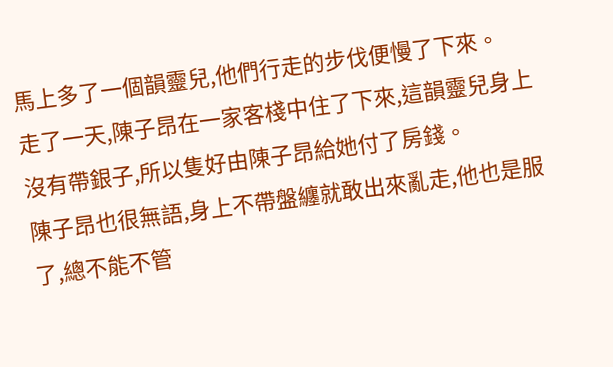馬上多了一個韻靈兒,他們行走的步伐便慢了下來。
走了一天,陳子昂在一家客棧中住了下來,這韻靈兒身上沒有帶銀子,所以隻好由陳子昂給她付了房錢。
陳子昂也很無語,身上不帶盤纏就敢出來亂走,他也是服了,總不能不管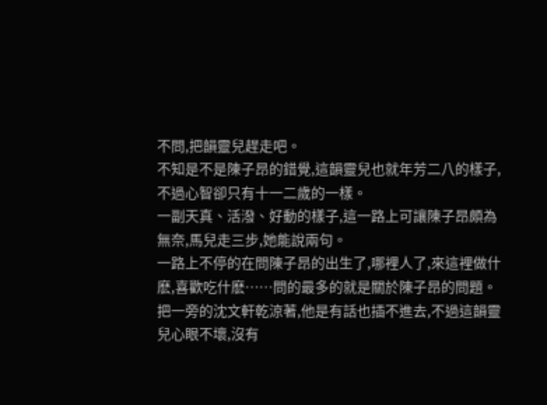不問,把韻靈兒趕走吧。
不知是不是陳子昂的錯覺,這韻靈兒也就年芳二八的樣子,不過心智卻只有十一二歲的一樣。
一副天真、活潑、好動的樣子,這一路上可讓陳子昂頗為無奈,馬兒走三步,她能說兩句。
一路上不停的在問陳子昂的出生了,哪裡人了,來這裡做什麽,喜歡吃什麽……問的最多的就是關於陳子昂的問題。
把一旁的沈文軒乾涼著,他是有話也插不進去,不過這韻靈兒心眼不壞,沒有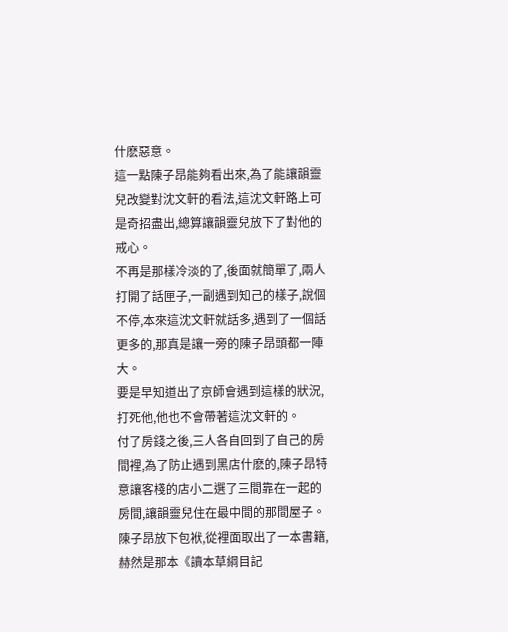什麽惡意。
這一點陳子昂能夠看出來,為了能讓韻靈兒改變對沈文軒的看法,這沈文軒路上可是奇招盡出,總算讓韻靈兒放下了對他的戒心。
不再是那樣冷淡的了,後面就簡單了,兩人打開了話匣子,一副遇到知己的樣子,說個不停,本來這沈文軒就話多,遇到了一個話更多的,那真是讓一旁的陳子昂頭都一陣大。
要是早知道出了京師會遇到這樣的狀況,打死他,他也不會帶著這沈文軒的。
付了房錢之後,三人各自回到了自己的房間裡,為了防止遇到黑店什麽的,陳子昂特意讓客棧的店小二選了三間靠在一起的房間,讓韻靈兒住在最中間的那間屋子。
陳子昂放下包袱,從裡面取出了一本書籍,赫然是那本《讀本草綱目記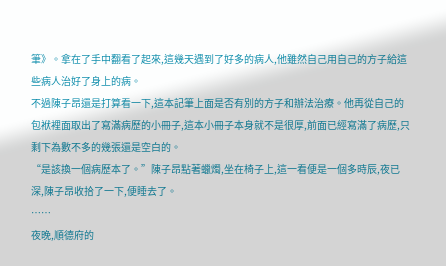筆》。拿在了手中翻看了起來,這幾天遇到了好多的病人,他雖然自己用自己的方子給這些病人治好了身上的病。
不過陳子昂還是打算看一下,這本記筆上面是否有別的方子和辦法治療。他再從自己的包袱裡面取出了寫滿病歷的小冊子,這本小冊子本身就不是很厚,前面已經寫滿了病歷,只剩下為數不多的幾張還是空白的。
“是該換一個病歷本了。”陳子昂點著蠟燭,坐在椅子上,這一看便是一個多時辰,夜已深,陳子昂收拾了一下,便睡去了。
……
夜晚,順德府的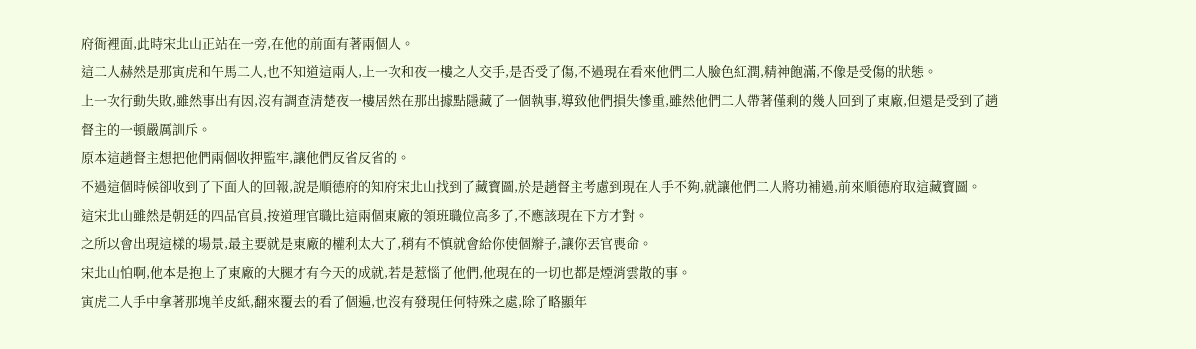府衙裡面,此時宋北山正站在一旁,在他的前面有著兩個人。
這二人赫然是那寅虎和午馬二人,也不知道這兩人,上一次和夜一樓之人交手,是否受了傷,不過現在看來他們二人臉色紅潤,精神飽滿,不像是受傷的狀態。
上一次行動失敗,雖然事出有因,沒有調查清楚夜一樓居然在那出據點隱藏了一個執事,導致他們損失慘重,雖然他們二人帶著僅剩的幾人回到了東廠,但還是受到了趙督主的一頓嚴厲訓斥。
原本這趙督主想把他們兩個收押監牢,讓他們反省反省的。
不過這個時候卻收到了下面人的回報,說是順德府的知府宋北山找到了藏寶圖,於是趙督主考慮到現在人手不夠,就讓他們二人將功補過,前來順德府取這藏寶圖。
這宋北山雖然是朝廷的四品官員,按道理官職比這兩個東廠的領班職位高多了,不應該現在下方才對。
之所以會出現這樣的場景,最主要就是東廠的權利太大了,稍有不慎就會給你使個辮子,讓你丟官喪命。
宋北山怕啊,他本是抱上了東廠的大腿才有今天的成就,若是惹惱了他們,他現在的一切也都是煙消雲散的事。
寅虎二人手中拿著那塊羊皮紙,翻來覆去的看了個遍,也沒有發現任何特殊之處,除了略顯年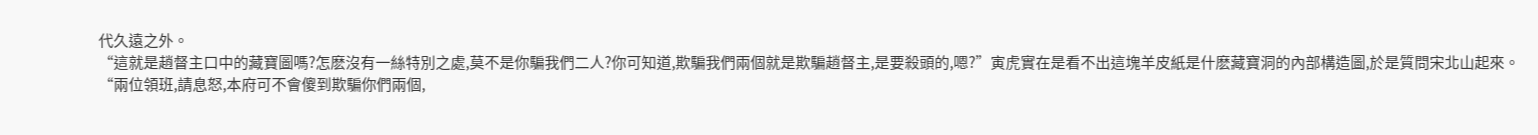代久遠之外。
“這就是趙督主口中的藏寶圖嗎?怎麽沒有一絲特別之處,莫不是你騙我們二人?你可知道,欺騙我們兩個就是欺騙趙督主,是要殺頭的,嗯?”寅虎實在是看不出這塊羊皮紙是什麽藏寶洞的內部構造圖,於是質問宋北山起來。
“兩位領班,請息怒,本府可不會傻到欺騙你們兩個,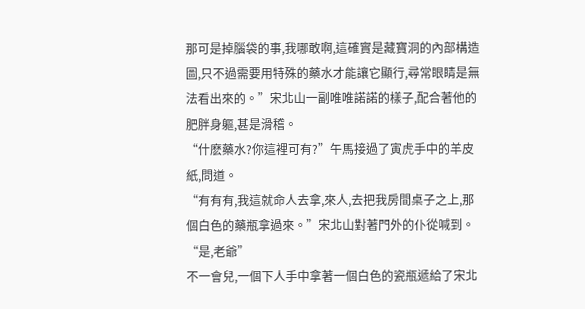那可是掉腦袋的事,我哪敢啊,這確實是藏寶洞的內部構造圖,只不過需要用特殊的藥水才能讓它顯行,尋常眼睛是無法看出來的。”宋北山一副唯唯諾諾的樣子,配合著他的肥胖身軀,甚是滑稽。
“什麽藥水?你這裡可有?”午馬接過了寅虎手中的羊皮紙,問道。
“有有有,我這就命人去拿,來人,去把我房間桌子之上,那個白色的藥瓶拿過來。”宋北山對著門外的仆從喊到。
“是,老爺”
不一會兒,一個下人手中拿著一個白色的瓷瓶遞給了宋北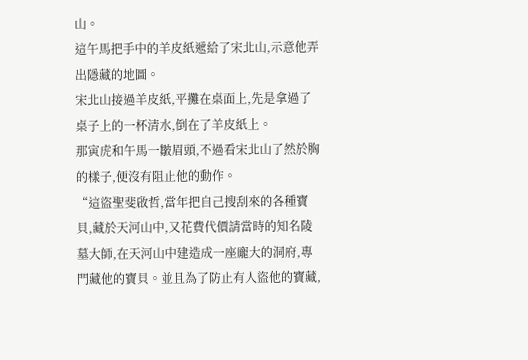山。
這午馬把手中的羊皮紙遞給了宋北山,示意他弄出隱藏的地圖。
宋北山接過羊皮紙,平攤在桌面上,先是拿過了桌子上的一杯清水,倒在了羊皮紙上。
那寅虎和午馬一皺眉頭,不過看宋北山了然於胸的樣子,便沒有阻止他的動作。
“這盜聖斐啟哲,當年把自己搜刮來的各種寶貝,藏於天河山中,又花費代價請當時的知名陵墓大師,在天河山中建造成一座龐大的洞府,專門藏他的寶貝。並且為了防止有人盜他的寶藏,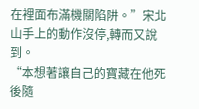在裡面布滿機關陷阱。”宋北山手上的動作沒停,轉而又說到。
“本想著讓自己的寶藏在他死後隨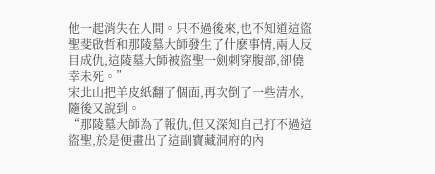他一起消失在人間。只不過後來,也不知道這盜聖斐啟哲和那陵墓大師發生了什麽事情,兩人反目成仇,這陵墓大師被盜聖一劍刺穿腹部,卻僥幸未死。”
宋北山把羊皮紙翻了個面,再次倒了一些清水,隨後又說到。
“那陵墓大師為了報仇,但又深知自己打不過這盜聖,於是便畫出了這副寶藏洞府的內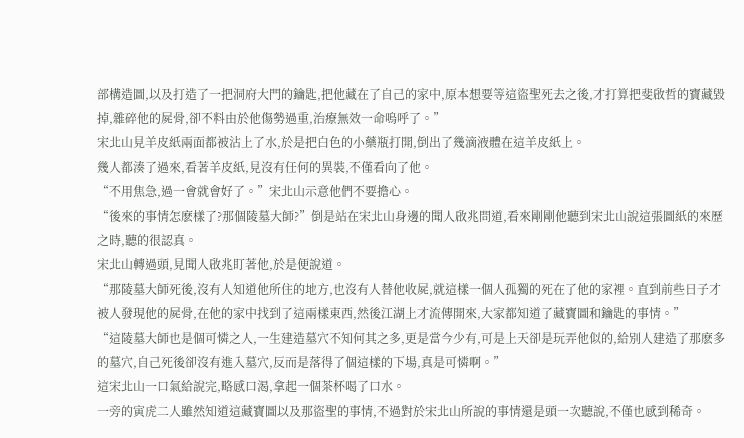部構造圖,以及打造了一把洞府大門的鑰匙,把他藏在了自己的家中,原本想要等這盜聖死去之後,才打算把斐啟哲的寶藏毀掉,雜碎他的屍骨,卻不料由於他傷勢過重,治療無效一命嗚呼了。”
宋北山見羊皮紙兩面都被沾上了水,於是把白色的小藥瓶打開,倒出了幾滴液體在這羊皮紙上。
幾人都湊了過來,看著羊皮紙,見沒有任何的異裝,不僅看向了他。
“不用焦急,過一會就會好了。”宋北山示意他們不要擔心。
“後來的事情怎麽樣了?那個陵墓大師?”倒是站在宋北山身邊的聞人啟兆問道,看來剛剛他聽到宋北山說這張圖紙的來歷之時,聽的很認真。
宋北山轉過頭,見聞人啟兆盯著他,於是便說道。
“那陵墓大師死後,沒有人知道他所住的地方,也沒有人替他收屍,就這樣一個人孤獨的死在了他的家裡。直到前些日子才被人發現他的屍骨,在他的家中找到了這兩樣東西,然後江湖上才流傳開來,大家都知道了藏寶圖和鑰匙的事情。”
“這陵墓大師也是個可憐之人,一生建造墓穴不知何其之多,更是當今少有,可是上天卻是玩弄他似的,給別人建造了那麽多的墓穴,自己死後卻沒有進入墓穴,反而是落得了個這樣的下場,真是可憐啊。”
這宋北山一口氣給說完,略感口渴,拿起一個茶杯喝了口水。
一旁的寅虎二人雖然知道這藏寶圖以及那盜聖的事情,不過對於宋北山所說的事情還是頭一次聽說,不僅也感到稀奇。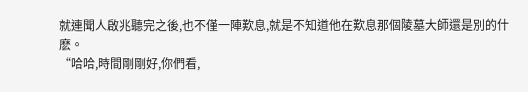就連聞人啟兆聽完之後,也不僅一陣歎息,就是不知道他在歎息那個陵墓大師還是別的什麽。
“哈哈,時間剛剛好,你們看,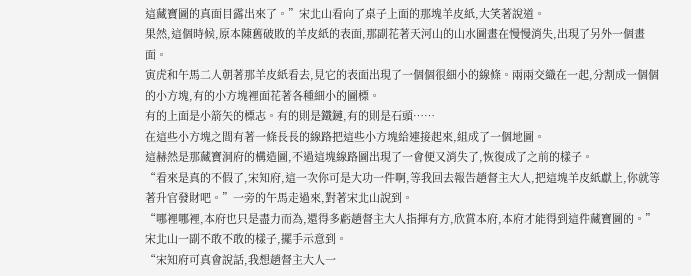這藏寶圖的真面目露出來了。”宋北山看向了桌子上面的那塊羊皮紙,大笑著說道。
果然,這個時候,原本陳舊破敗的羊皮紙的表面,那副花著天河山的山水圖畫在慢慢消失,出現了另外一個畫面。
寅虎和午馬二人朝著那羊皮紙看去,見它的表面出現了一個個很細小的線條。兩兩交織在一起,分割成一個個的小方塊,有的小方塊裡面花著各種細小的圖標。
有的上面是小箭矢的標志。有的則是鐵鏈,有的則是石頭……
在這些小方塊之間有著一條長長的線路把這些小方塊給連接起來,組成了一個地圖。
這赫然是那藏寶洞府的構造圖,不過這塊線路圖出現了一會便又消失了,恢復成了之前的樣子。
“看來是真的不假了,宋知府,這一次你可是大功一件啊,等我回去報告趙督主大人,把這塊羊皮紙獻上,你就等著升官發財吧。”一旁的午馬走過來,對著宋北山說到。
“哪裡哪裡,本府也只是盡力而為,還得多虧趙督主大人指揮有方,欣賞本府,本府才能得到這件藏寶圖的。”宋北山一副不敢不敢的樣子,擺手示意到。
“宋知府可真會說話,我想趙督主大人一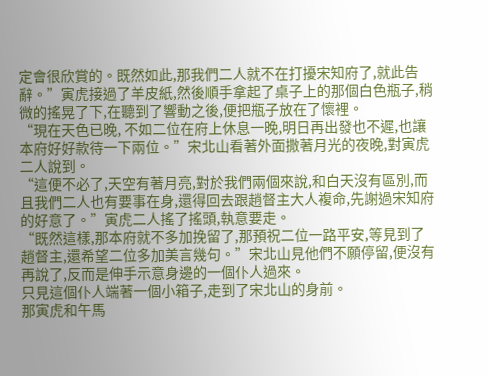定會很欣賞的。既然如此,那我們二人就不在打擾宋知府了,就此告辭。”寅虎接過了羊皮紙,然後順手拿起了桌子上的那個白色瓶子,稍微的搖晃了下,在聽到了響動之後,便把瓶子放在了懷裡。
“現在天色已晚, 不如二位在府上休息一晚,明日再出發也不遲,也讓本府好好款待一下兩位。”宋北山看著外面撒著月光的夜晚,對寅虎二人說到。
“這便不必了,天空有著月亮,對於我們兩個來說,和白天沒有區別,而且我們二人也有要事在身,還得回去跟趙督主大人複命,先謝過宋知府的好意了。”寅虎二人搖了搖頭,執意要走。
“既然這樣,那本府就不多加挽留了,那預祝二位一路平安,等見到了趙督主,還希望二位多加美言幾句。”宋北山見他們不願停留,便沒有再說了,反而是伸手示意身邊的一個仆人過來。
只見這個仆人端著一個小箱子,走到了宋北山的身前。
那寅虎和午馬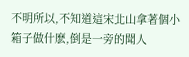不明所以,不知道這宋北山拿著個小箱子做什麽,倒是一旁的聞人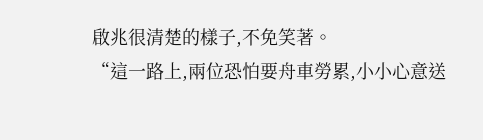啟兆很清楚的樣子,不免笑著。
“這一路上,兩位恐怕要舟車勞累,小小心意送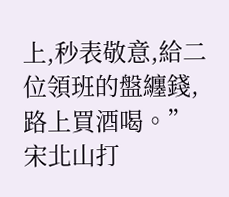上,秒表敬意,給二位領班的盤纏錢,路上買酒喝。”宋北山打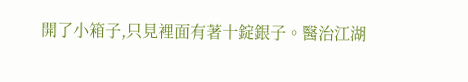開了小箱子,只見裡面有著十錠銀子。醫治江湖